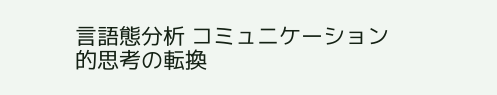言語態分析 コミュニケーション的思考の転換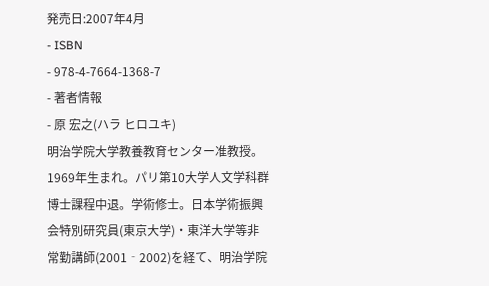発売日:2007年4月
- ISBN
- 978-4-7664-1368-7
- 著者情報
- 原 宏之(ハラ ヒロユキ)
明治学院大学教養教育センター准教授。1969年生まれ。パリ第10大学人文学科群博士課程中退。学術修士。日本学術振興会特別研究員(東京大学)・東洋大学等非常勤講師(2001‐2002)を経て、明治学院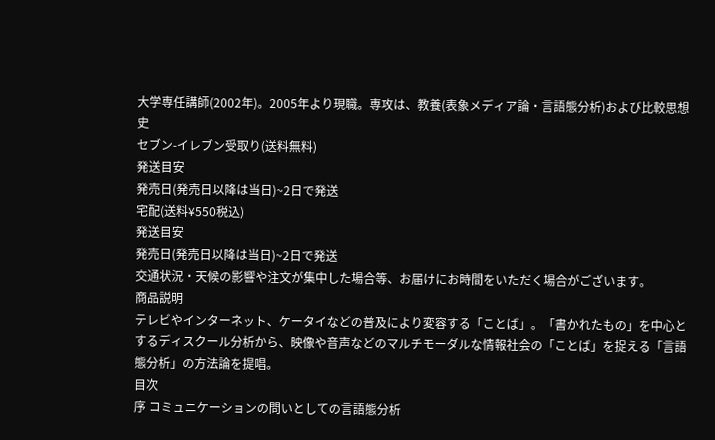大学専任講師(2002年)。2005年より現職。専攻は、教養(表象メディア論・言語態分析)および比較思想史
セブン-イレブン受取り(送料無料)
発送目安
発売日(発売日以降は当日)~2日で発送
宅配(送料¥550税込)
発送目安
発売日(発売日以降は当日)~2日で発送
交通状況・天候の影響や注文が集中した場合等、お届けにお時間をいただく場合がございます。
商品説明
テレビやインターネット、ケータイなどの普及により変容する「ことば」。「書かれたもの」を中心とするディスクール分析から、映像や音声などのマルチモーダルな情報社会の「ことば」を捉える「言語態分析」の方法論を提唱。
目次
序 コミュニケーションの問いとしての言語態分析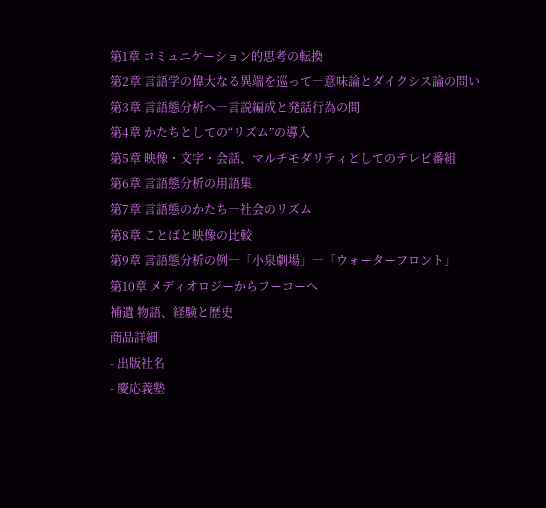第1章 コミュニケーション的思考の転換
第2章 言語学の偉大なる異端を巡って―意味論とダイクシス論の問い
第3章 言語態分析へ―言説編成と発話行為の間
第4章 かたちとしての“リズム”の導入
第5章 映像・文字・会話、マルチモダリティとしてのテレビ番組
第6章 言語態分析の用語集
第7章 言語態のかたち―社会のリズム
第8章 ことばと映像の比較
第9章 言語態分析の例―「小泉劇場」―「ウォーターフロント」
第10章 メディオロジーからフーコーへ
補遺 物語、経験と歴史
商品詳細
- 出版社名
- 慶応義塾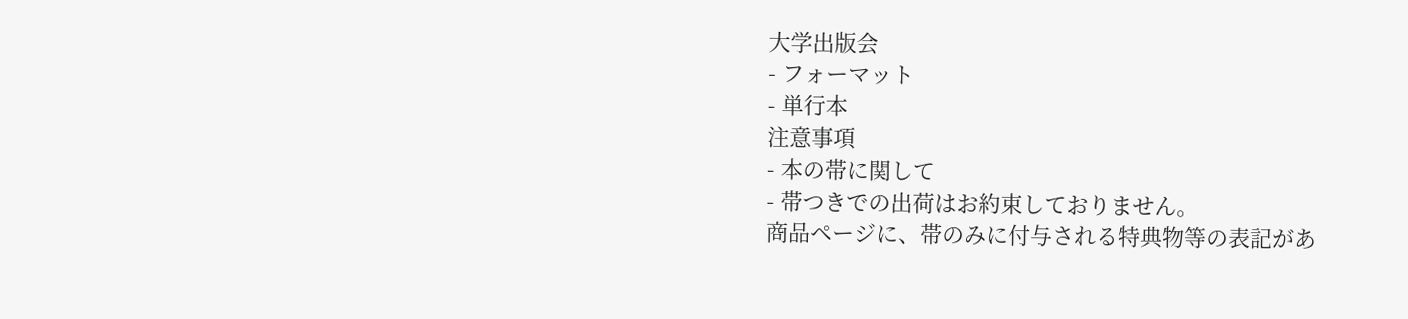大学出版会
- フォーマット
- 単行本
注意事項
- 本の帯に関して
- 帯つきでの出荷はお約束しておりません。
商品ページに、帯のみに付与される特典物等の表記があ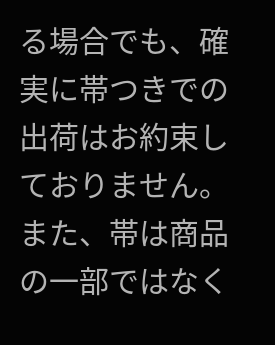る場合でも、確実に帯つきでの出荷はお約束しておりません。
また、帯は商品の一部ではなく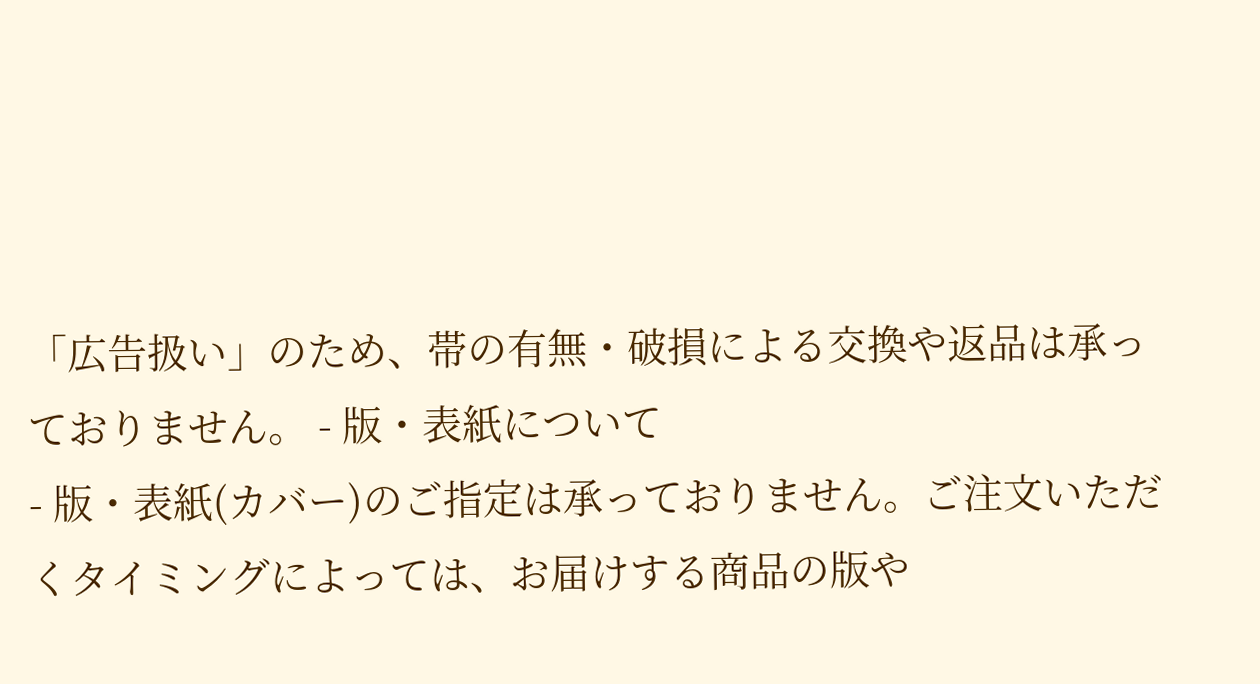「広告扱い」のため、帯の有無・破損による交換や返品は承っておりません。 - 版・表紙について
- 版・表紙(カバー)のご指定は承っておりません。ご注文いただくタイミングによっては、お届けする商品の版や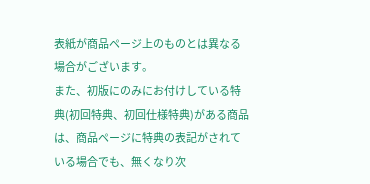表紙が商品ページ上のものとは異なる場合がございます。
また、初版にのみにお付けしている特典(初回特典、初回仕様特典)がある商品は、商品ページに特典の表記がされている場合でも、無くなり次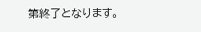第終了となります。